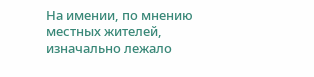На имении, по мнению местных жителей, изначально лежало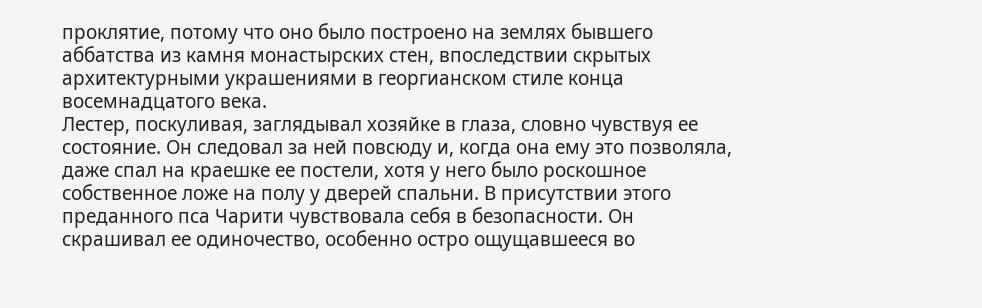проклятие, потому что оно было построено на землях бывшего аббатства из камня монастырских стен, впоследствии скрытых архитектурными украшениями в георгианском стиле конца восемнадцатого века.
Лестер, поскуливая, заглядывал хозяйке в глаза, словно чувствуя ее состояние. Он следовал за ней повсюду и, когда она ему это позволяла, даже спал на краешке ее постели, хотя у него было роскошное собственное ложе на полу у дверей спальни. В присутствии этого преданного пса Чарити чувствовала себя в безопасности. Он скрашивал ее одиночество, особенно остро ощущавшееся во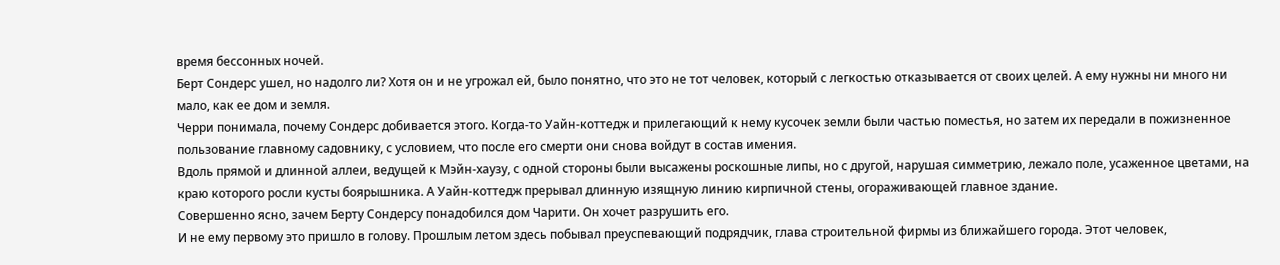время бессонных ночей.
Берт Сондерс ушел, но надолго ли? Хотя он и не угрожал ей, было понятно, что это не тот человек, который с легкостью отказывается от своих целей. А ему нужны ни много ни мало, как ее дом и земля.
Черри понимала, почему Сондерс добивается этого. Когда-то Уайн-коттедж и прилегающий к нему кусочек земли были частью поместья, но затем их передали в пожизненное пользование главному садовнику, с условием, что после его смерти они снова войдут в состав имения.
Вдоль прямой и длинной аллеи, ведущей к Мэйн-хаузу, с одной стороны были высажены роскошные липы, но с другой, нарушая симметрию, лежало поле, усаженное цветами, на краю которого росли кусты боярышника. А Уайн-коттедж прерывал длинную изящную линию кирпичной стены, огораживающей главное здание.
Совершенно ясно, зачем Берту Сондерсу понадобился дом Чарити. Он хочет разрушить его.
И не ему первому это пришло в голову. Прошлым летом здесь побывал преуспевающий подрядчик, глава строительной фирмы из ближайшего города. Этот человек,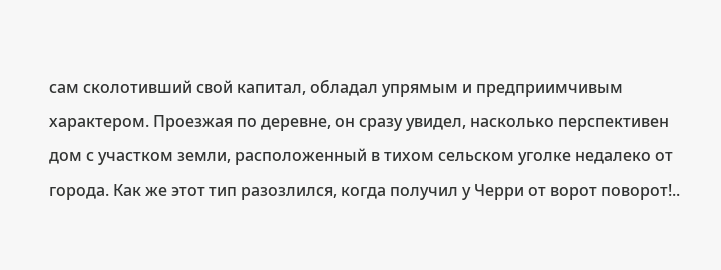сам сколотивший свой капитал, обладал упрямым и предприимчивым характером. Проезжая по деревне, он сразу увидел, насколько перспективен дом с участком земли, расположенный в тихом сельском уголке недалеко от города. Как же этот тип разозлился, когда получил у Черри от ворот поворот!..